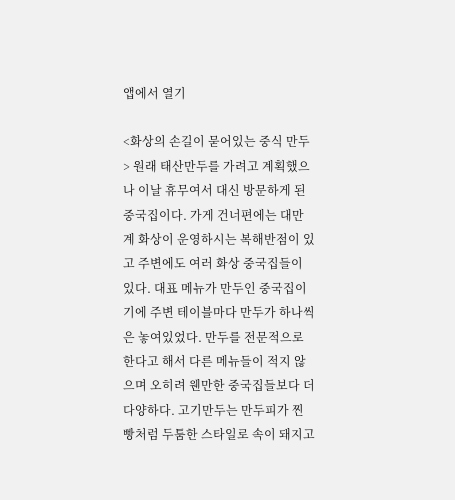앱에서 열기

<화상의 손길이 묻어있는 중식 만두> 원래 태산만두를 가려고 계획했으나 이날 휴무여서 대신 방문하게 된 중국집이다. 가게 건너편에는 대만계 화상이 운영하시는 복해반점이 있고 주변에도 여러 화상 중국집들이 있다. 대표 메뉴가 만두인 중국집이기에 주변 테이블마다 만두가 하나씩은 놓여있었다. 만두를 전문적으로 한다고 해서 다른 메뉴들이 적지 않으며 오히려 웬만한 중국집들보다 더 다양하다. 고기만두는 만두피가 찐빵처럼 두툼한 스타일로 속이 돼지고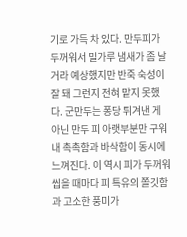기로 가득 차 있다. 만두피가 두꺼워서 밀가루 냄새가 좀 날 거라 예상했지만 반죽 숙성이 잘 돼 그런지 전혀 맡지 못했다. 군만두는 퐁당 튀겨낸 게 아닌 만두 피 아랫부분만 구워내 촉촉함과 바삭함이 동시에 느껴진다. 이 역시 피가 두꺼워 씹을 때마다 피 특유의 쫄깃함과 고소한 풍미가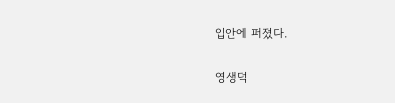입안에 퍼졌다.

영생덕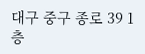대구 중구 종로 39 1층